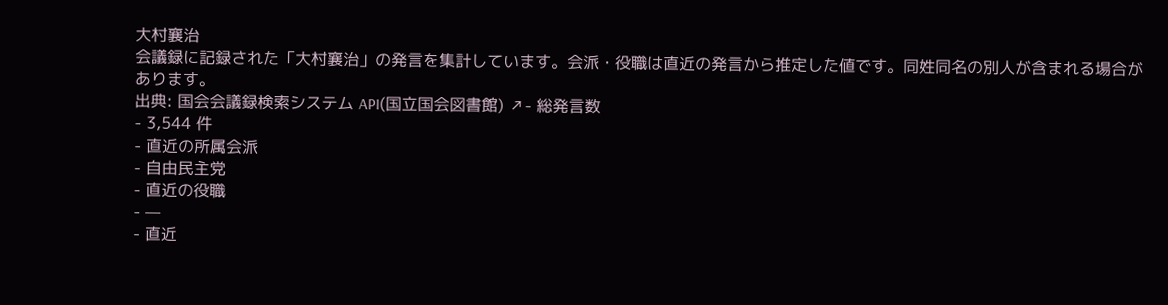大村襄治
会議録に記録された「大村襄治」の発言を集計しています。会派・役職は直近の発言から推定した値です。同姓同名の別人が含まれる場合があります。
出典: 国会会議録検索システム API(国立国会図書館) ↗- 総発言数
- 3,544 件
- 直近の所属会派
- 自由民主党
- 直近の役職
- —
- 直近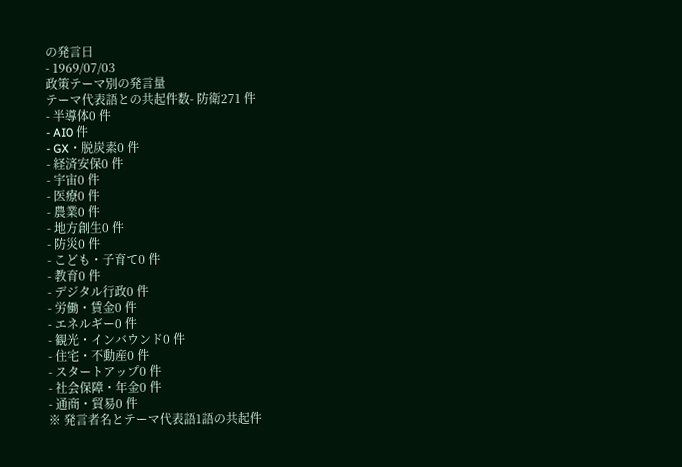の発言日
- 1969/07/03
政策テーマ別の発言量
テーマ代表語との共起件数- 防衛271 件
- 半導体0 件
- AI0 件
- GX・脱炭素0 件
- 経済安保0 件
- 宇宙0 件
- 医療0 件
- 農業0 件
- 地方創生0 件
- 防災0 件
- こども・子育て0 件
- 教育0 件
- デジタル行政0 件
- 労働・賃金0 件
- エネルギー0 件
- 観光・インバウンド0 件
- 住宅・不動産0 件
- スタートアップ0 件
- 社会保障・年金0 件
- 通商・貿易0 件
※ 発言者名とテーマ代表語1語の共起件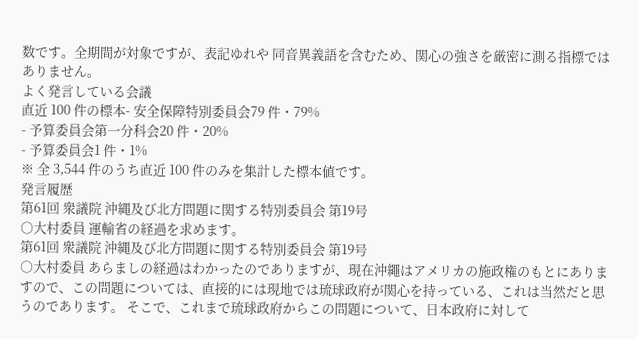数です。全期間が対象ですが、表記ゆれや 同音異義語を含むため、関心の強さを厳密に測る指標ではありません。
よく発言している会議
直近 100 件の標本- 安全保障特別委員会79 件・79%
- 予算委員会第一分科会20 件・20%
- 予算委員会1 件・1%
※ 全 3,544 件のうち直近 100 件のみを集計した標本値です。
発言履歴
第61回 衆議院 沖縄及び北方問題に関する特別委員会 第19号
○大村委員 運輸省の経過を求めます。
第61回 衆議院 沖縄及び北方問題に関する特別委員会 第19号
○大村委員 あらましの経過はわかったのでありますが、現在沖繩はアメリカの施政権のもとにありますので、この問題については、直接的には現地では琉球政府が関心を持っている、これは当然だと思うのであります。 そこで、これまで琉球政府からこの問題について、日本政府に対して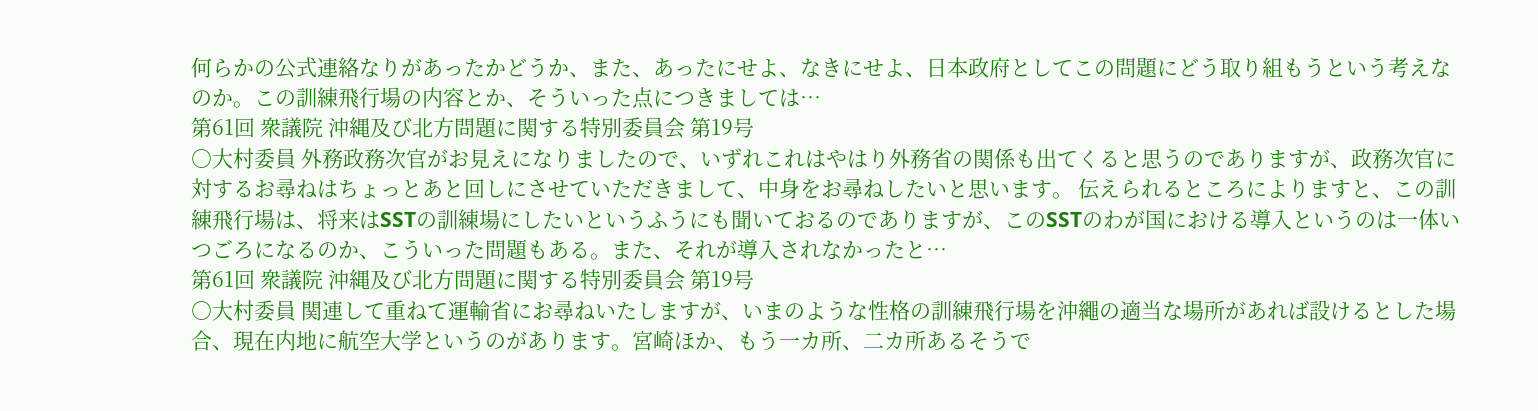何らかの公式連絡なりがあったかどうか、また、あったにせよ、なきにせよ、日本政府としてこの問題にどう取り組もうという考えなのか。この訓練飛行場の内容とか、そういった点につきましては…
第61回 衆議院 沖縄及び北方問題に関する特別委員会 第19号
○大村委員 外務政務次官がお見えになりましたので、いずれこれはやはり外務省の関係も出てくると思うのでありますが、政務次官に対するお尋ねはちょっとあと回しにさせていただきまして、中身をお尋ねしたいと思います。 伝えられるところによりますと、この訓練飛行場は、将来はSSTの訓練場にしたいというふうにも聞いておるのでありますが、このSSTのわが国における導入というのは一体いつごろになるのか、こういった問題もある。また、それが導入されなかったと…
第61回 衆議院 沖縄及び北方問題に関する特別委員会 第19号
○大村委員 関連して重ねて運輸省にお尋ねいたしますが、いまのような性格の訓練飛行場を沖繩の適当な場所があれば設けるとした場合、現在内地に航空大学というのがあります。宮崎ほか、もう一カ所、二カ所あるそうで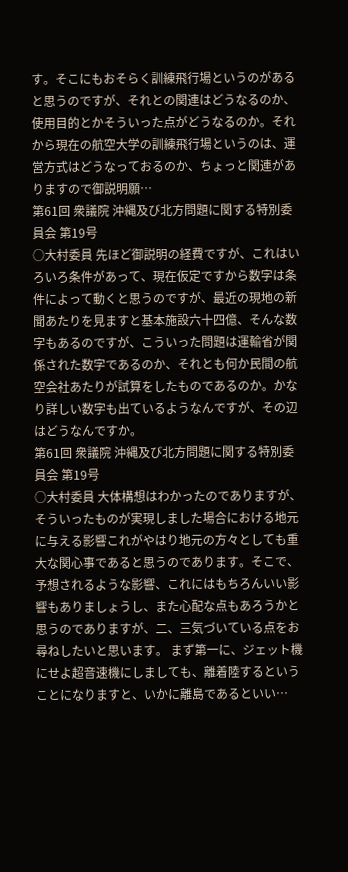す。そこにもおそらく訓練飛行場というのがあると思うのですが、それとの関連はどうなるのか、使用目的とかそういった点がどうなるのか。それから現在の航空大学の訓練飛行場というのは、運営方式はどうなっておるのか、ちょっと関連がありますので御説明願…
第61回 衆議院 沖縄及び北方問題に関する特別委員会 第19号
○大村委員 先ほど御説明の経費ですが、これはいろいろ条件があって、現在仮定ですから数字は条件によって動くと思うのですが、最近の現地の新聞あたりを見ますと基本施設六十四億、そんな数字もあるのですが、こういった問題は運輸省が関係された数字であるのか、それとも何か民間の航空会社あたりが試算をしたものであるのか。かなり詳しい数字も出ているようなんですが、その辺はどうなんですか。
第61回 衆議院 沖縄及び北方問題に関する特別委員会 第19号
○大村委員 大体構想はわかったのでありますが、そういったものが実現しました場合における地元に与える影響これがやはり地元の方々としても重大な関心事であると思うのであります。そこで、予想されるような影響、これにはもちろんいい影響もありましょうし、また心配な点もあろうかと思うのでありますが、二、三気づいている点をお尋ねしたいと思います。 まず第一に、ジェット機にせよ超音速機にしましても、離着陸するということになりますと、いかに離島であるといい…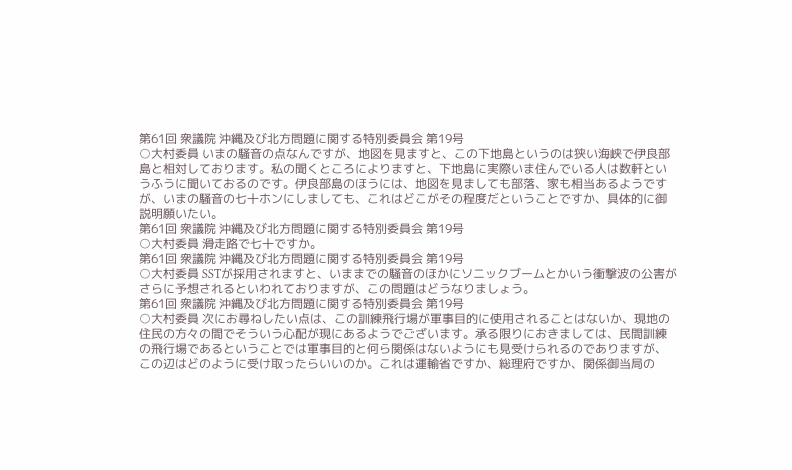第61回 衆議院 沖縄及び北方問題に関する特別委員会 第19号
○大村委員 いまの騒音の点なんですが、地図を見ますと、この下地島というのは狭い海峡で伊良部島と相対しております。私の聞くところによりますと、下地島に実際いま住んでいる人は数軒というふうに聞いておるのです。伊良部島のほうには、地図を見ましても部落、家も相当あるようですが、いまの騒音の七十ホンにしましても、これはどこがその程度だということですか、具体的に御説明願いたい。
第61回 衆議院 沖縄及び北方問題に関する特別委員会 第19号
○大村委員 滑走路で七十ですか。
第61回 衆議院 沖縄及び北方問題に関する特別委員会 第19号
○大村委員 SSTが採用されますと、いままでの騒音のほかにソニックブームとかいう衝撃波の公害がさらに予想されるといわれておりますが、この問題はどうなりましょう。
第61回 衆議院 沖縄及び北方問題に関する特別委員会 第19号
○大村委員 次にお尋ねしたい点は、この訓練飛行場が軍事目的に使用されることはないか、現地の住民の方々の間でそういう心配が現にあるようでございます。承る限りにおきましては、民間訓練の飛行場であるということでは軍事目的と何ら関係はないようにも見受けられるのでありますが、この辺はどのように受け取ったらいいのか。これは運輸省ですか、総理府ですか、関係御当局の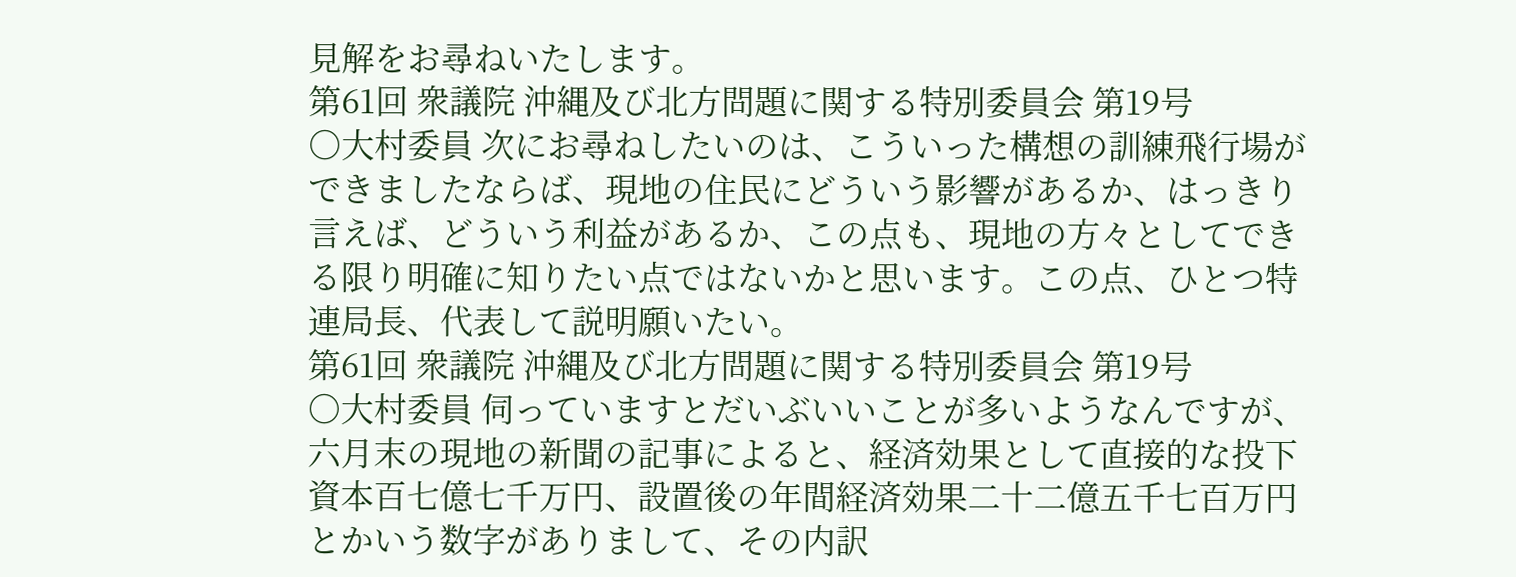見解をお尋ねいたします。
第61回 衆議院 沖縄及び北方問題に関する特別委員会 第19号
○大村委員 次にお尋ねしたいのは、こういった構想の訓練飛行場ができましたならば、現地の住民にどういう影響があるか、はっきり言えば、どういう利益があるか、この点も、現地の方々としてできる限り明確に知りたい点ではないかと思います。この点、ひとつ特連局長、代表して説明願いたい。
第61回 衆議院 沖縄及び北方問題に関する特別委員会 第19号
○大村委員 伺っていますとだいぶいいことが多いようなんですが、六月末の現地の新聞の記事によると、経済効果として直接的な投下資本百七億七千万円、設置後の年間経済効果二十二億五千七百万円とかいう数字がありまして、その内訳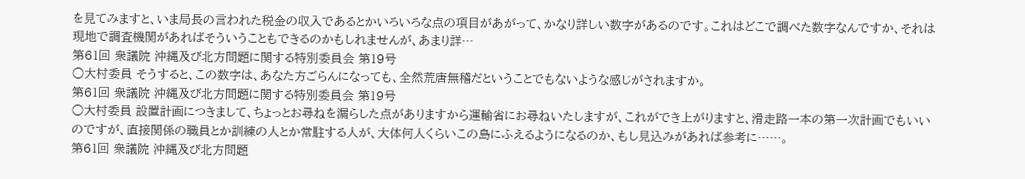を見てみますと、いま局長の言われた税金の収入であるとかいろいろな点の項目があがって、かなり詳しい数字があるのです。これはどこで調べた数字なんですか、それは現地で調査機関があればそういうこともできるのかもしれませんが、あまり詳…
第61回 衆議院 沖縄及び北方問題に関する特別委員会 第19号
○大村委員 そうすると、この数字は、あなた方ごらんになっても、全然荒唐無稽だということでもないような感じがされますか。
第61回 衆議院 沖縄及び北方問題に関する特別委員会 第19号
○大村委員 設置計画につきまして、ちょっとお尋ねを漏らした点がありますから運輸省にお尋ねいたしますが、これができ上がりますと、滑走路一本の第一次計画でもいいのですが、直接関係の職員とか訓練の人とか常駐する人が、大体何人くらいこの島にふえるようになるのか、もし見込みがあれば参考に……。
第61回 衆議院 沖縄及び北方問題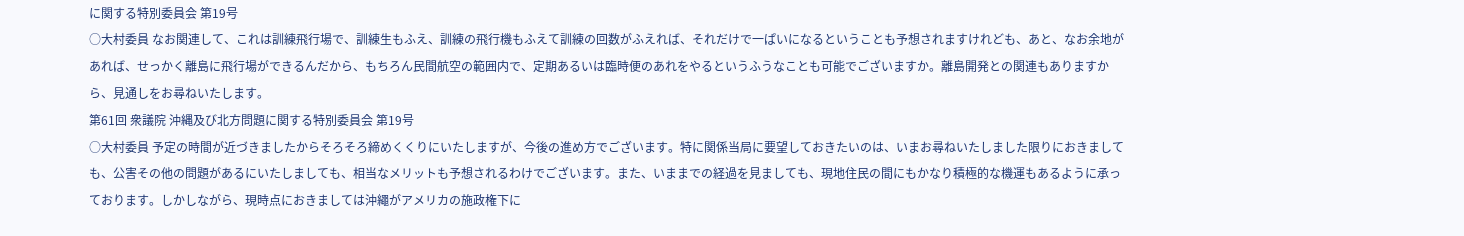に関する特別委員会 第19号
○大村委員 なお関連して、これは訓練飛行場で、訓練生もふえ、訓練の飛行機もふえて訓練の回数がふえれば、それだけで一ぱいになるということも予想されますけれども、あと、なお余地があれば、せっかく離島に飛行場ができるんだから、もちろん民間航空の範囲内で、定期あるいは臨時便のあれをやるというふうなことも可能でございますか。離島開発との関連もありますから、見通しをお尋ねいたします。
第61回 衆議院 沖縄及び北方問題に関する特別委員会 第19号
○大村委員 予定の時間が近づきましたからそろそろ締めくくりにいたしますが、今後の進め方でございます。特に関係当局に要望しておきたいのは、いまお尋ねいたしました限りにおきましても、公害その他の問題があるにいたしましても、相当なメリットも予想されるわけでございます。また、いままでの経過を見ましても、現地住民の間にもかなり積極的な機運もあるように承っております。しかしながら、現時点におきましては沖繩がアメリカの施政権下に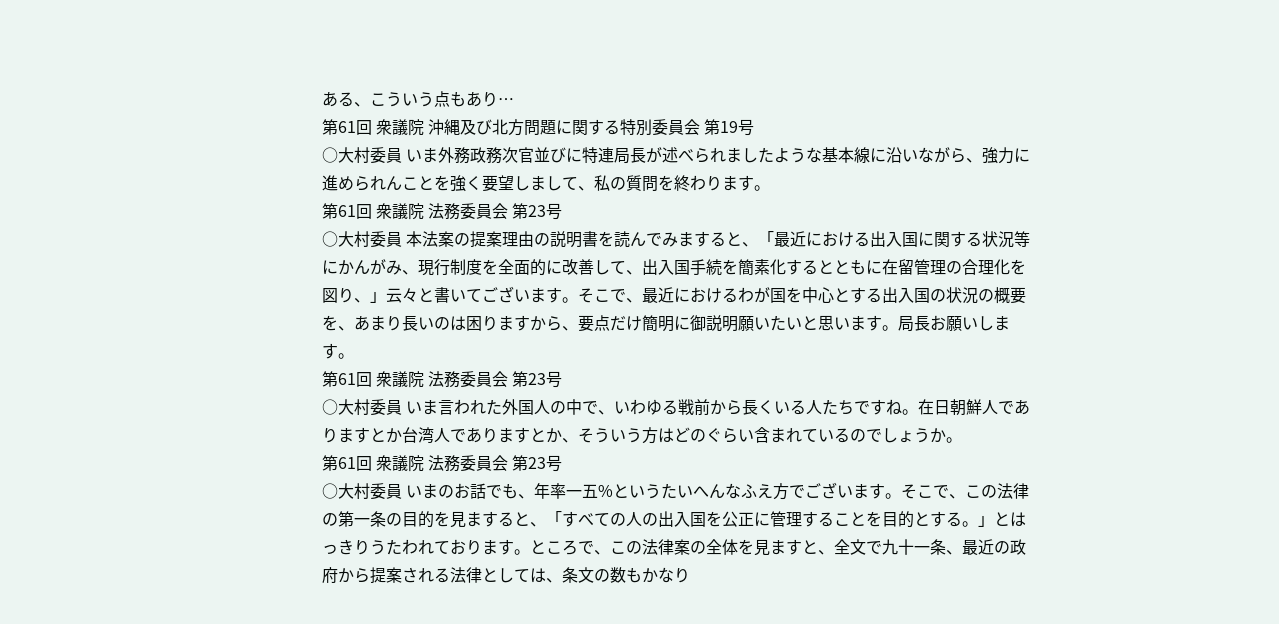ある、こういう点もあり…
第61回 衆議院 沖縄及び北方問題に関する特別委員会 第19号
○大村委員 いま外務政務次官並びに特連局長が述べられましたような基本線に沿いながら、強力に進められんことを強く要望しまして、私の質問を終わります。
第61回 衆議院 法務委員会 第23号
○大村委員 本法案の提案理由の説明書を読んでみますると、「最近における出入国に関する状況等にかんがみ、現行制度を全面的に改善して、出入国手続を簡素化するとともに在留管理の合理化を図り、」云々と書いてございます。そこで、最近におけるわが国を中心とする出入国の状況の概要を、あまり長いのは困りますから、要点だけ簡明に御説明願いたいと思います。局長お願いします。
第61回 衆議院 法務委員会 第23号
○大村委員 いま言われた外国人の中で、いわゆる戦前から長くいる人たちですね。在日朝鮮人でありますとか台湾人でありますとか、そういう方はどのぐらい含まれているのでしょうか。
第61回 衆議院 法務委員会 第23号
○大村委員 いまのお話でも、年率一五%というたいへんなふえ方でございます。そこで、この法律の第一条の目的を見ますると、「すべての人の出入国を公正に管理することを目的とする。」とはっきりうたわれております。ところで、この法律案の全体を見ますと、全文で九十一条、最近の政府から提案される法律としては、条文の数もかなり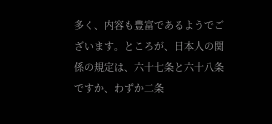多く、内容も豊富であるようでございます。ところが、日本人の関係の規定は、六十七条と六十八条ですか、わずか二条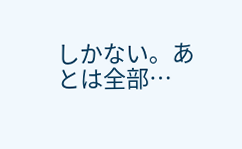しかない。あとは全部…